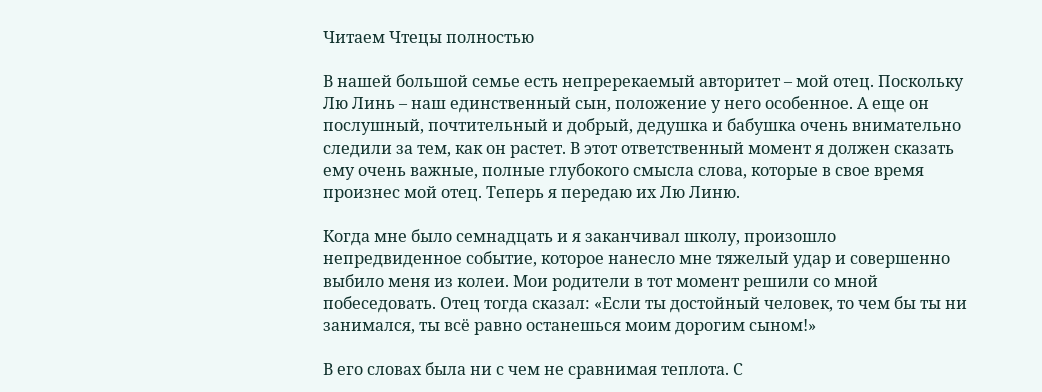Читаем Чтецы полностью

В нашей большой семье есть непререкаемый авторитет – мой отец. Поскольку Лю Линь – наш единственный сын, положение у него особенное. А еще он послушный, почтительный и добрый, дедушка и бабушка очень внимательно следили за тем, как он растет. В этот ответственный момент я должен сказать ему очень важные, полные глубокого смысла слова, которые в свое время произнес мой отец. Теперь я передаю их Лю Линю.

Когда мне было семнадцать и я заканчивал школу, произошло непредвиденное событие, которое нанесло мне тяжелый удар и совершенно выбило меня из колеи. Мои родители в тот момент решили со мной побеседовать. Отец тогда сказал: «Если ты достойный человек, то чем бы ты ни занимался, ты всё равно останешься моим дорогим сыном!»

В его словах была ни с чем не сравнимая теплота. С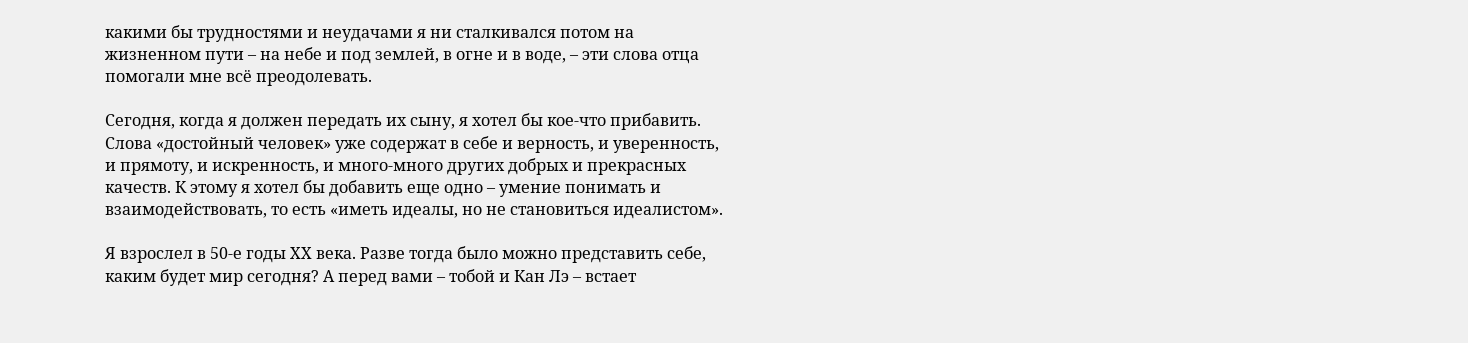какими бы трудностями и неудачами я ни сталкивался потом на жизненном пути – на небе и под землей, в огне и в воде, – эти слова отца помогали мне всё преодолевать.

Сегодня, когда я должен передать их сыну, я хотел бы кое-что прибавить. Слова «достойный человек» уже содержат в себе и верность, и уверенность, и прямоту, и искренность, и много-много других добрых и прекрасных качеств. К этому я хотел бы добавить еще одно – умение понимать и взаимодействовать, то есть «иметь идеалы, но не становиться идеалистом».

Я взрослел в 50-е годы XX века. Разве тогда было можно представить себе, каким будет мир сегодня? А перед вами – тобой и Кан Лэ – встает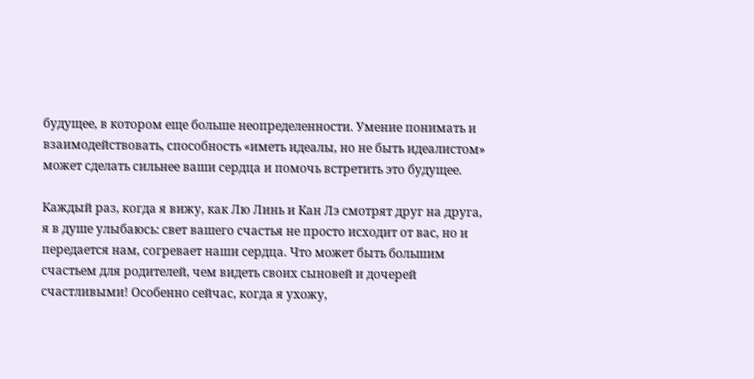будущее, в котором еще больше неопределенности. Умение понимать и взаимодействовать, способность «иметь идеалы, но не быть идеалистом» может сделать сильнее ваши сердца и помочь встретить это будущее.

Каждый раз, когда я вижу, как Лю Линь и Кан Лэ смотрят друг на друга, я в душе улыбаюсь: свет вашего счастья не просто исходит от вас, но и передается нам, согревает наши сердца. Что может быть большим счастьем для родителей, чем видеть своих сыновей и дочерей счастливыми! Особенно сейчас, когда я ухожу,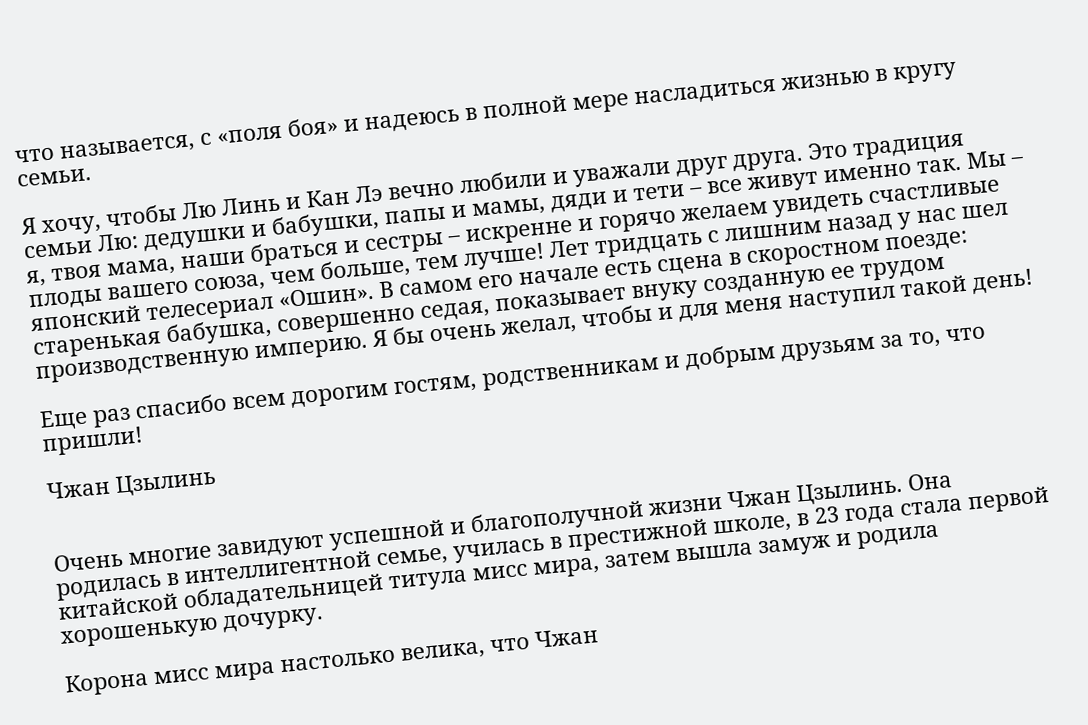что называется, с «поля боя» и надеюсь в полной мере насладиться жизнью в кругу семьи.

Я хочу, чтобы Лю Линь и Кан Лэ вечно любили и уважали друг друга. Это традиция семьи Лю: дедушки и бабушки, папы и мамы, дяди и тети – все живут именно так. Мы – я, твоя мама, наши браться и сестры – искренне и горячо желаем увидеть счастливые плоды вашего союза, чем больше, тем лучше! Лет тридцать с лишним назад у нас шел японский телесериал «Ошин». В самом его начале есть сцена в скоростном поезде: старенькая бабушка, совершенно седая, показывает внуку созданную ее трудом производственную империю. Я бы очень желал, чтобы и для меня наступил такой день!

Еще раз спасибо всем дорогим гостям, родственникам и добрым друзьям за то, что пришли!

Чжан Цзылинь


Очень многие завидуют успешной и благополучной жизни Чжан Цзылинь. Она родилась в интеллигентной семье, училась в престижной школе, в 23 года стала первой китайской обладательницей титула мисс мира, затем вышла замуж и родила хорошенькую дочурку.

Корона мисс мира настолько велика, что Чжан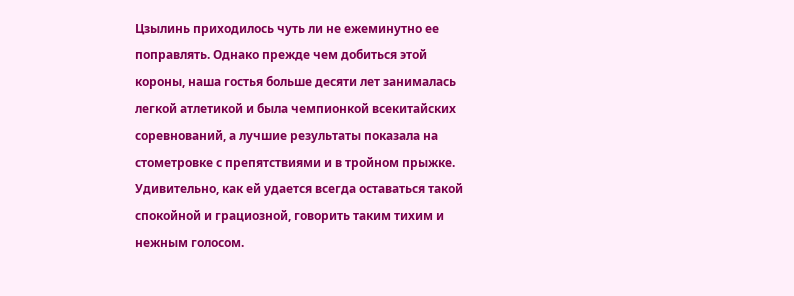Цзылинь приходилось чуть ли не ежеминутно ее поправлять. Однако прежде чем добиться этой короны, наша гостья больше десяти лет занималась легкой атлетикой и была чемпионкой всекитайских соревнований, а лучшие результаты показала на стометровке с препятствиями и в тройном прыжке. Удивительно, как ей удается всегда оставаться такой спокойной и грациозной, говорить таким тихим и нежным голосом.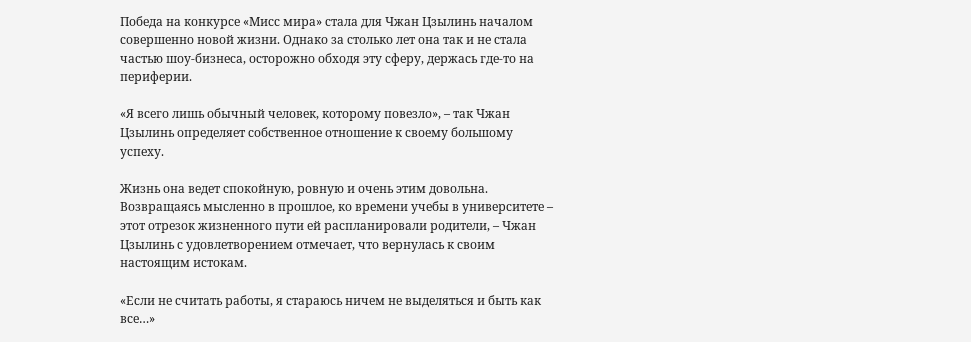Победа на конкурсе «Мисс мира» стала для Чжан Цзылинь началом совершенно новой жизни. Однако за столько лет она так и не стала частью шоу-бизнеса, осторожно обходя эту сферу, держась где-то на периферии.

«Я всего лишь обычный человек, которому повезло», – так Чжан Цзылинь определяет собственное отношение к своему большому успеху.

Жизнь она ведет спокойную, ровную и очень этим довольна. Возвращаясь мысленно в прошлое, ко времени учебы в университете – этот отрезок жизненного пути ей распланировали родители, – Чжан Цзылинь с удовлетворением отмечает, что вернулась к своим настоящим истокам.

«Если не считать работы, я стараюсь ничем не выделяться и быть как все…»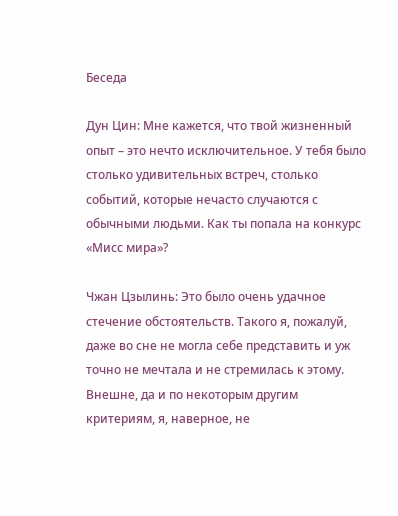Беседа

Дун Цин: Мне кажется, что твой жизненный опыт – это нечто исключительное. У тебя было столько удивительных встреч, столько событий, которые нечасто случаются с обычными людьми. Как ты попала на конкурс «Мисс мира»?

Чжан Цзылинь: Это было очень удачное стечение обстоятельств. Такого я, пожалуй, даже во сне не могла себе представить и уж точно не мечтала и не стремилась к этому. Внешне, да и по некоторым другим критериям, я, наверное, не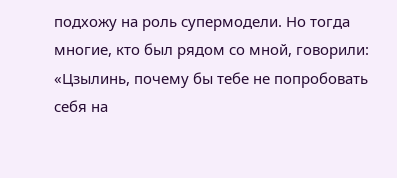подхожу на роль супермодели. Но тогда многие, кто был рядом со мной, говорили: «Цзылинь, почему бы тебе не попробовать себя на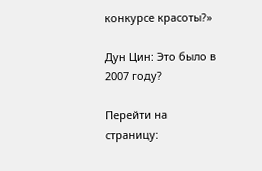конкурсе красоты?»

Дун Цин: Это было в 2007 году?

Перейти на страницу: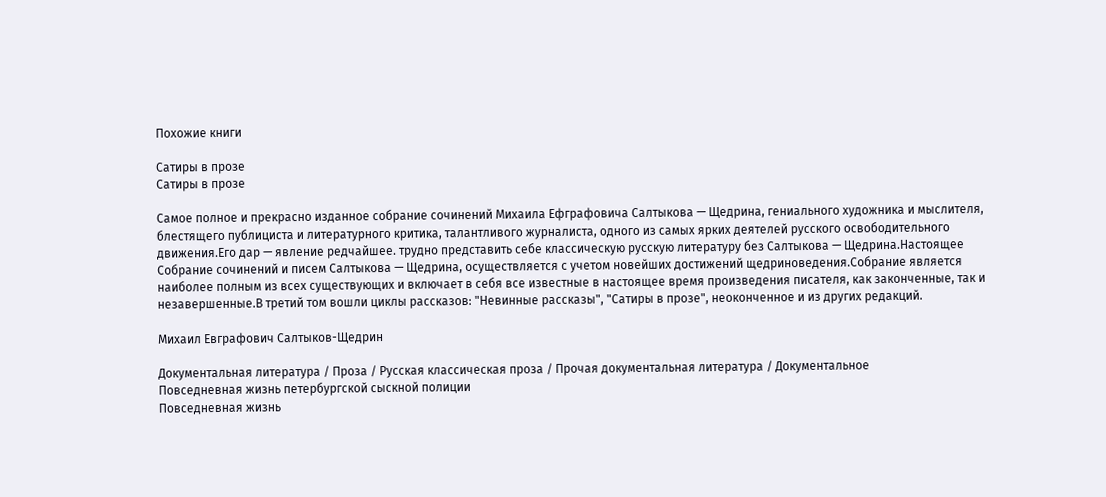Похожие книги

Сатиры в прозе
Сатиры в прозе

Самое полное и прекрасно изданное собрание сочинений Михаила Ефграфовича Салтыкова — Щедрина, гениального художника и мыслителя, блестящего публициста и литературного критика, талантливого журналиста, одного из самых ярких деятелей русского освободительного движения.Его дар — явление редчайшее. трудно представить себе классическую русскую литературу без Салтыкова — Щедрина.Настоящее Собрание сочинений и писем Салтыкова — Щедрина, осуществляется с учетом новейших достижений щедриноведения.Собрание является наиболее полным из всех существующих и включает в себя все известные в настоящее время произведения писателя, как законченные, так и незавершенные.В третий том вошли циклы рассказов: "Невинные рассказы", "Сатиры в прозе", неоконченное и из других редакций.

Михаил Евграфович Салтыков-Щедрин

Документальная литература / Проза / Русская классическая проза / Прочая документальная литература / Документальное
Повседневная жизнь петербургской сыскной полиции
Повседневная жизнь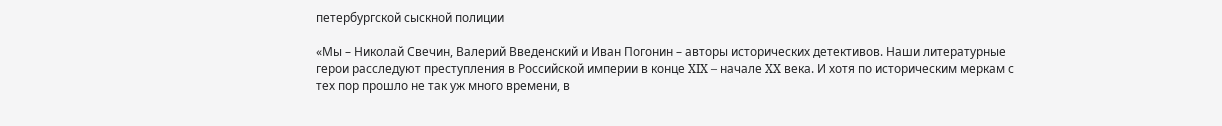петербургской сыскной полиции

«Мы – Николай Свечин, Валерий Введенский и Иван Погонин – авторы исторических детективов. Наши литературные герои расследуют преступления в Российской империи в конце XIX – начале XX века. И хотя по историческим меркам с тех пор прошло не так уж много времени, в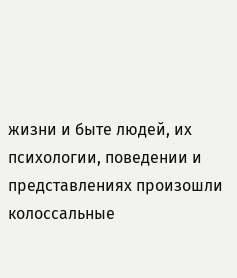жизни и быте людей, их психологии, поведении и представлениях произошли колоссальные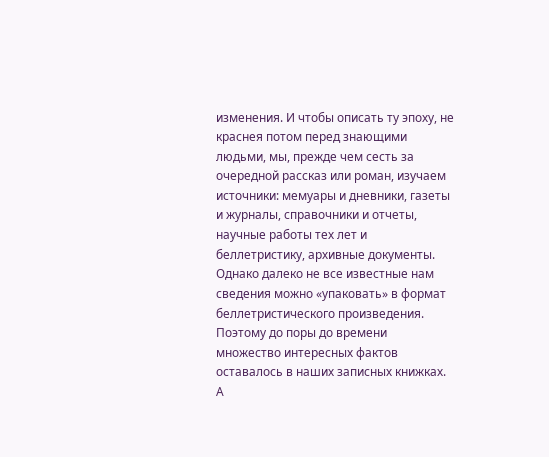изменения. И чтобы описать ту эпоху, не краснея потом перед знающими людьми, мы, прежде чем сесть за очередной рассказ или роман, изучаем источники: мемуары и дневники, газеты и журналы, справочники и отчеты, научные работы тех лет и беллетристику, архивные документы. Однако далеко не все известные нам сведения можно «упаковать» в формат беллетристического произведения. Поэтому до поры до времени множество интересных фактов оставалось в наших записных книжках. А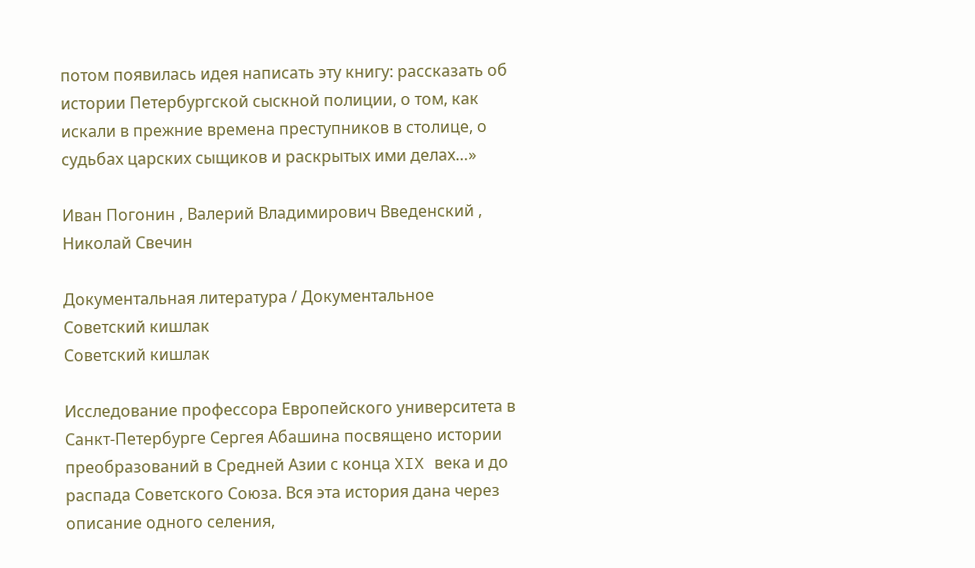потом появилась идея написать эту книгу: рассказать об истории Петербургской сыскной полиции, о том, как искали в прежние времена преступников в столице, о судьбах царских сыщиков и раскрытых ими делах…»

Иван Погонин , Валерий Владимирович Введенский , Николай Свечин

Документальная литература / Документальное
Советский кишлак
Советский кишлак

Исследование профессора Европейского университета в Санкт-Петербурге Сергея Абашина посвящено истории преобразований в Средней Азии с конца XIX века и до распада Советского Союза. Вся эта история дана через описание одного селения,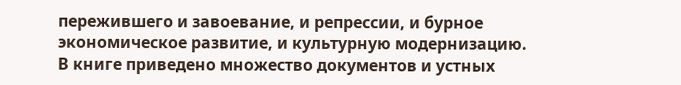пережившего и завоевание, и репрессии, и бурное экономическое развитие, и культурную модернизацию. В книге приведено множество документов и устных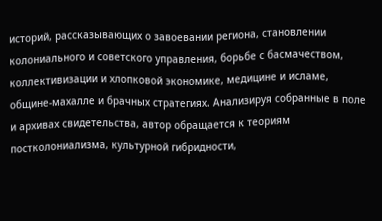историй, рассказывающих о завоевании региона, становлении колониального и советского управления, борьбе с басмачеством, коллективизации и хлопковой экономике, медицине и исламе, общине-махалле и брачных стратегиях. Анализируя собранные в поле и архивах свидетельства, автор обращается к теориям постколониализма, культурной гибридности,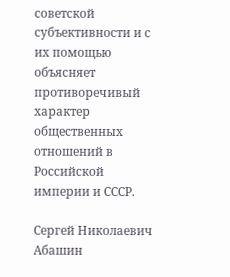советской субъективности и с их помощью объясняет противоречивый характер общественных отношений в Российской империи и СССР.

Сергей Николаевич Абашин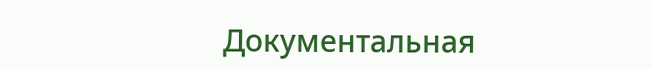Документальная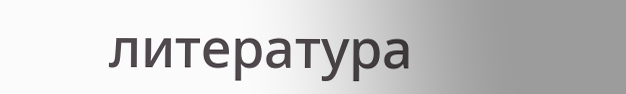литература